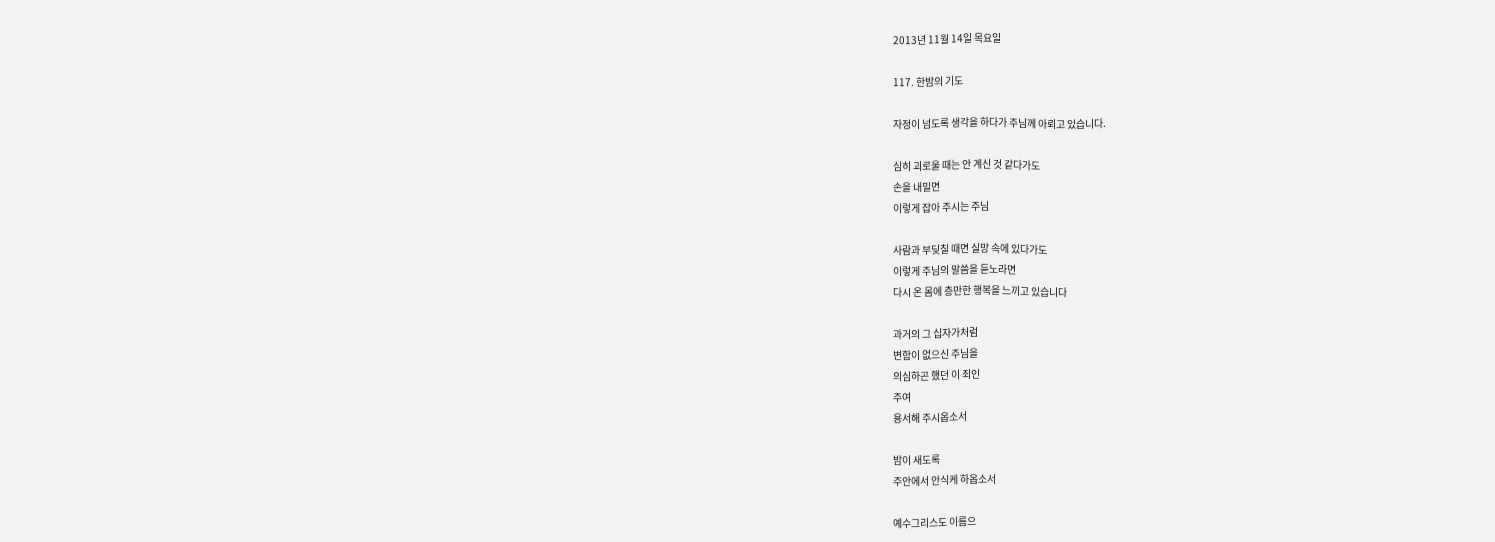2013년 11월 14일 목요일

117. 한밤의 기도

자정이 넘도록 생각을 하다가 주님께 아뢰고 있습니다.

심히 괴로울 때는 안 계신 것 같다가도
손을 내밀면
이렇게 잡아 주시는 주님

사람과 부딪칠 때면 실망 속에 있다가도
이렇게 주님의 말씀을 듣노라면
다시 온 몸에 층만한 행복을 느끼고 있습니다

과거의 그 십자가처럼
변함이 없으신 주님을
의심하곤 했던 이 죄인
주여
용서해 주시옵소서

밤이 새도록
주안에서 안식케 하옵소서

예수그리스도 이름으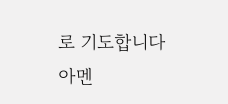로 기도합니다
아멘